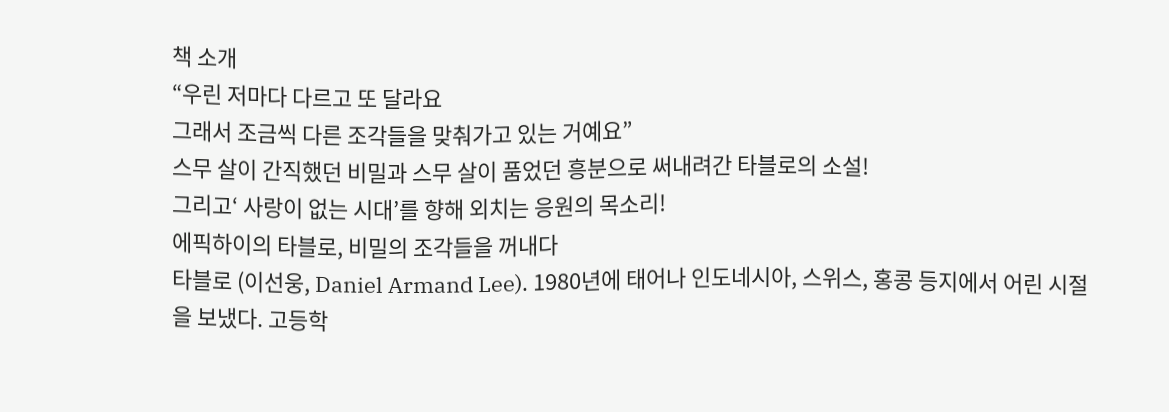책 소개
“우린 저마다 다르고 또 달라요
그래서 조금씩 다른 조각들을 맞춰가고 있는 거예요”
스무 살이 간직했던 비밀과 스무 살이 품었던 흥분으로 써내려간 타블로의 소설!
그리고‘ 사랑이 없는 시대’를 향해 외치는 응원의 목소리!
에픽하이의 타블로, 비밀의 조각들을 꺼내다
타블로 (이선웅, Daniel Armand Lee). 1980년에 태어나 인도네시아, 스위스, 홍콩 등지에서 어린 시절을 보냈다. 고등학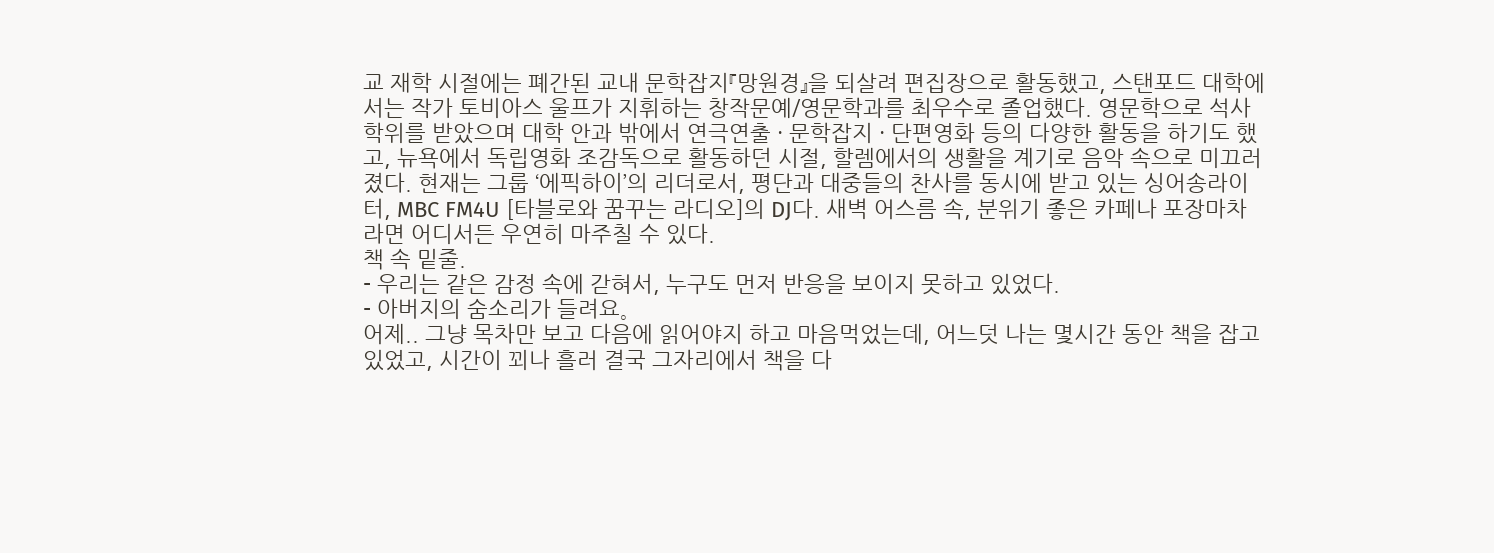교 재학 시절에는 폐간된 교내 문학잡지『망원경』을 되살려 편집장으로 활동했고, 스탠포드 대학에서는 작가 토비아스 울프가 지휘하는 창작문예/영문학과를 최우수로 졸업했다. 영문학으로 석사학위를 받았으며 대학 안과 밖에서 연극연출 · 문학잡지 · 단편영화 등의 다양한 활동을 하기도 했고, 뉴욕에서 독립영화 조감독으로 활동하던 시절, 할렘에서의 생활을 계기로 음악 속으로 미끄러졌다. 현재는 그룹 ‘에픽하이’의 리더로서, 평단과 대중들의 찬사를 동시에 받고 있는 싱어송라이터, MBC FM4U [타블로와 꿈꾸는 라디오]의 DJ다. 새벽 어스름 속, 분위기 좋은 카페나 포장마차라면 어디서든 우연히 마주칠 수 있다.
책 속 밑줄.
- 우리는 같은 감정 속에 갇혀서, 누구도 먼저 반응을 보이지 못하고 있었다.
- 아버지의 숨소리가 들려요。
어제.. 그냥 목차만 보고 다음에 읽어야지 하고 마음먹었는데, 어느덧 나는 몇시간 동안 책을 잡고 있었고, 시간이 꾀나 흘러 결국 그자리에서 책을 다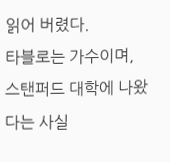읽어 버렸다.
타블로는 가수이며, 스탠퍼드 대학에 나왔다는 사실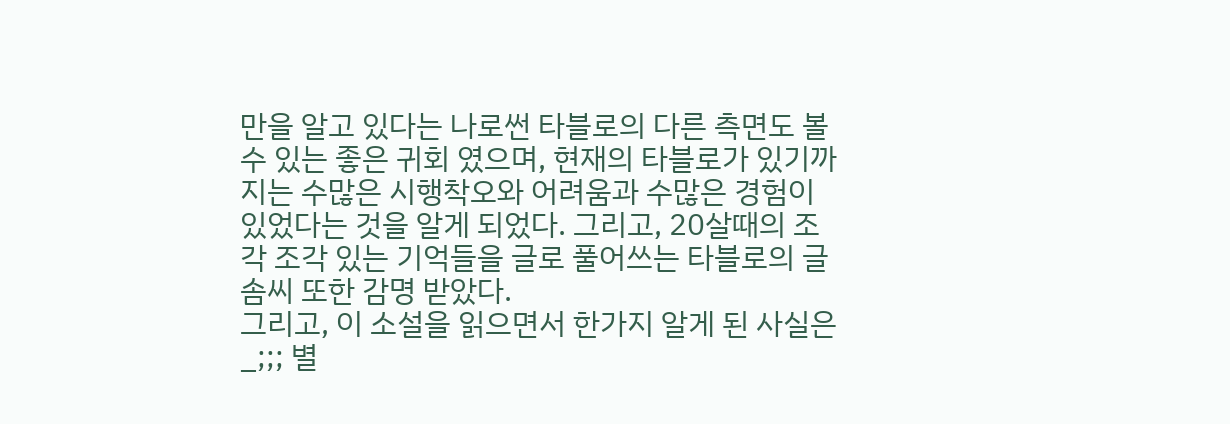만을 알고 있다는 나로썬 타블로의 다른 측면도 볼 수 있는 좋은 귀회 였으며, 현재의 타블로가 있기까지는 수많은 시행착오와 어려움과 수많은 경험이 있었다는 것을 알게 되었다. 그리고, 20살때의 조각 조각 있는 기억들을 글로 풀어쓰는 타블로의 글솜씨 또한 감명 받았다.
그리고, 이 소설을 읽으면서 한가지 알게 된 사실은 _;;; 별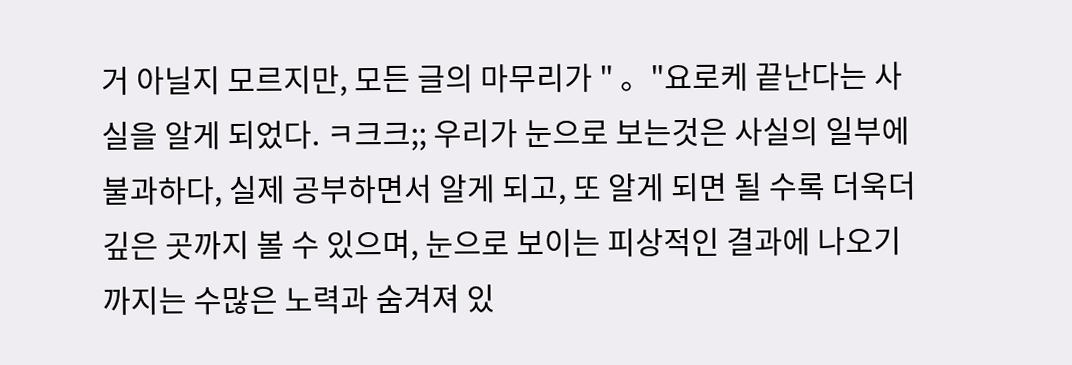거 아닐지 모르지만, 모든 글의 마무리가 " 。"요로케 끝난다는 사실을 알게 되었다. ㅋ크크;; 우리가 눈으로 보는것은 사실의 일부에 불과하다, 실제 공부하면서 알게 되고, 또 알게 되면 될 수록 더욱더 깊은 곳까지 볼 수 있으며, 눈으로 보이는 피상적인 결과에 나오기 까지는 수많은 노력과 숨겨져 있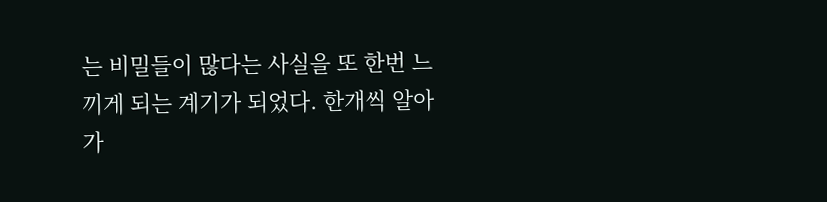는 비밀들이 많다는 사실을 또 한번 느끼게 되는 계기가 되었다. 한개씩 알아가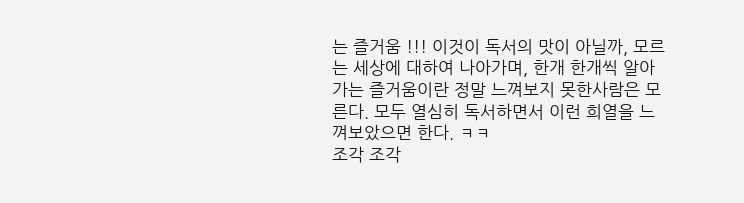는 즐거움 !!! 이것이 독서의 맛이 아닐까, 모르는 세상에 대하여 나아가며, 한개 한개씩 알아가는 즐거움이란 정말 느껴보지 못한사람은 모른다. 모두 열심히 독서하면서 이런 희열을 느껴보았으면 한다. ㅋㅋ
조각 조각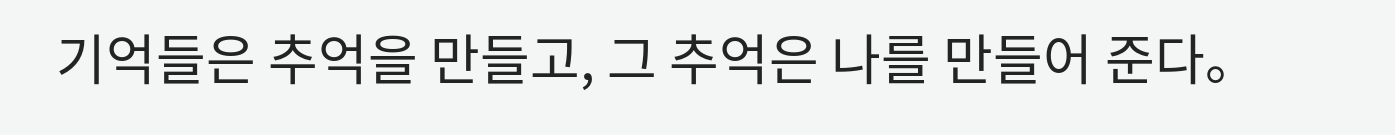기억들은 추억을 만들고, 그 추억은 나를 만들어 준다。